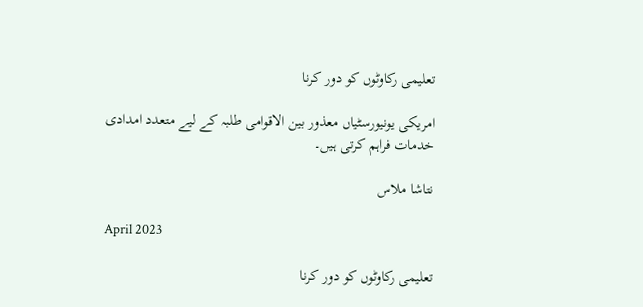تعلیمی رکاوٹوں کو دور کرنا

امریکی یونیورسٹیاں معذور بین الاقوامی طلبہ کے لیے متعدد امدادی خدمات فراہم کرتی ہیں۔

نتاشا ملاس

April 2023

تعلیمی رکاوٹوں کو دور کرنا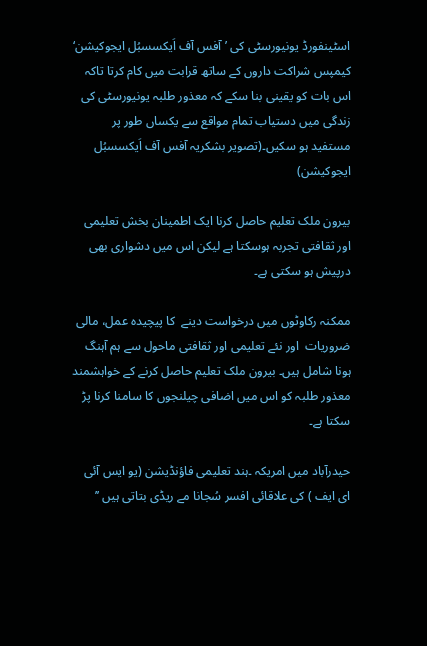اسٹینفورڈ یونیورسٹی کی ’آفس آف اَیکسسبُل ایجوکیشن‘ کیمپس شراکت داروں کے ساتھ قرابت میں کام کرتا تاکہ اس بات کو یقینی بنا سکے کہ معذور طلبہ یونیورسٹی کی زندگی میں دستیاب تمام مواقع سے یکساں طور پر مستفید ہو سکیں۔(تصویر بشکریہ آفس آف اَیکسسبُل ایجوکیشن)

بیرون ملک تعلیم حاصل کرنا ایک اطمینان بخش تعلیمی اور ثقافتی تجربہ ہوسکتا ہے لیکن اس میں دشواری بھی درپیش ہو سکتی ہے۔

ممکنہ رکاوٹوں میں درخواست دینے  کا پیچیدہ عمل، مالی ضروریات  اور نئے تعلیمی اور ثقافتی ماحول سے ہم آہنگ ہونا شامل ہیں۔ بیرون ملک تعلیم حاصل کرنے کے خواہشمند معذور طلبہ کو اس میں اضافی چیلنجوں کا سامنا کرنا پڑ سکتا ہے۔

حیدرآباد میں امریکہ ۔ہند تعلیمی فاؤنڈیشن (یو ایس آئی ای ایف ) کی علاقائی افسر سُجانا مے ریڈی بتاتی ہیں ’’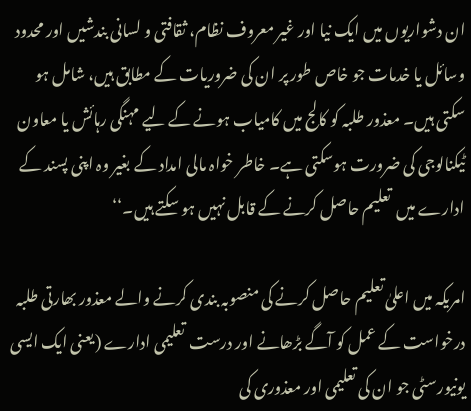ان دشواریوں میں ایک نیا اور غیر معروف نظام، ثقافتی و لسانی بندشیں اور محدود وسائل یا خدمات جو خاص طور پر ان کی ضروریات کے مطابق ہیں، شامل ہو سکتی ہیں۔ معذور طلبہ کو کالج میں کامیاب ہونے کے لیے مہنگی رہائش یا معاون ٹیکنالوجی کی ضرورت ہوسکتی ہے۔ خاطر خواہ مالی امداد کے بغیر وہ اپنی پسند کے ادارے میں  تعلیم حاصل کرنے کے قابل نہیں ہو سکتے ہیں۔‘‘

امریکہ میں اعلیٰ تعلیم حاصل کرنے کی منصوبہ بندی کرنے والے معذور بھارتی طلبہ درخواست کے عمل کو آگے بڑھانے اور درست  تعلیمی ادارے (یعنی ایک ایسی یونیورسٹی جو ان کی تعلیمی اور معذوری کی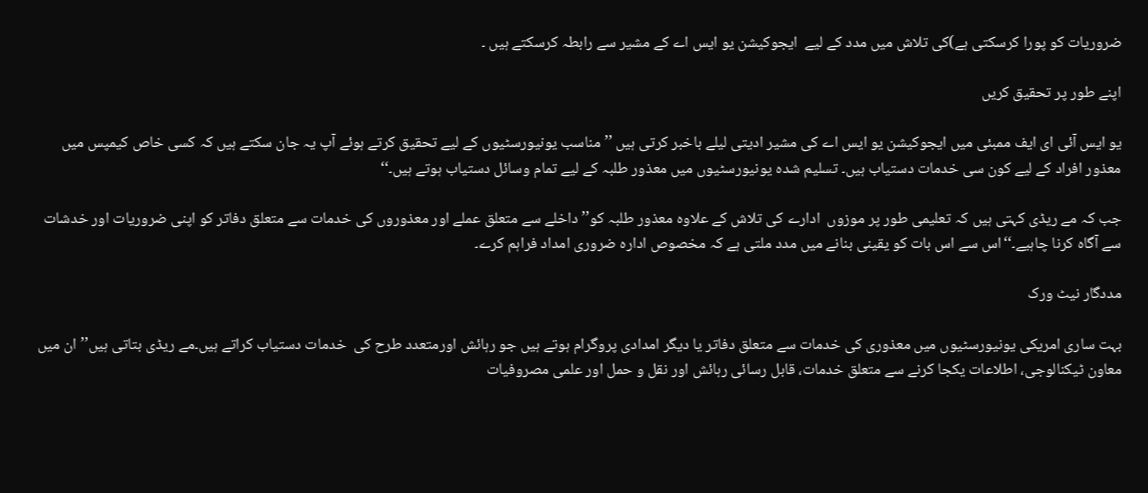ضروریات کو پورا کرسکتی ہے)کی تلاش میں مدد کے لیے  ایجوکیشن یو ایس اے کے مشیر سے رابطہ کرسکتے ہیں ۔

اپنے طور پر تحقیق کریں

یو ایس آئی ای ایف ممبئی میں ایجوکیشن یو ایس اے کی مشیر ادیتی لیلے باخبر کرتی ہیں ’’ مناسب یونیورسٹیوں کے لیے تحقیق کرتے ہوئے آپ یہ جان سکتے ہیں کہ کسی خاص کیمپس میں معذور افراد کے لیے کون سی خدمات دستیاب ہیں۔ تسلیم شدہ یونیورسٹیوں میں معذور طلبہ کے لیے تمام وسائل دستیاب ہوتے ہیں۔‘‘

جب کہ مے ریڈی کہتی ہیں کہ تعلیمی طور پر موزوں  ادارے کی تلاش کے علاوہ معذور طلبہ کو’’داخلے سے متعلق عملے اور معذوروں کی خدمات سے متعلق دفاتر کو اپنی ضروریات اور خدشات سے آگاہ کرنا چاہیے۔‘‘اس سے اس بات کو یقینی بنانے میں مدد ملتی ہے کہ مخصوص ادارہ ضروری امداد فراہم کرے۔

مددگار نیٹ ورک

بہت ساری امریکی یونیورسٹیوں میں معذوری کی خدمات سے متعلق دفاتر یا دیگر امدادی پروگرام ہوتے ہیں جو رہائش اورمتعدد طرح کی  خدمات دستیاب کراتے ہیں۔مے ریڈی بتاتی ہیں’’ ان میں معاون ٹیکنالوجی، اطلاعات یکجا کرنے سے متعلق خدمات، قابل رسائی رہائش اور نقل و حمل اور علمی مصروفیات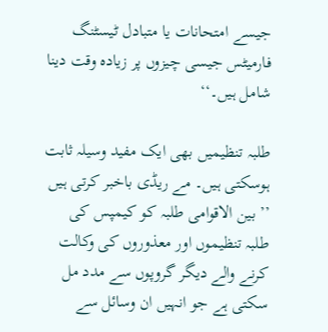جیسے امتحانات یا متبادل ٹیسٹنگ فارمیٹس جیسی چیزوں پر زیادہ وقت دینا شامل ہیں۔‘‘

طلبہ تنظیمیں بھی ایک مفید وسیلہ ثابت ہوسکتی ہیں۔ مے ریڈی باخبر کرتی ہیں ’’ بین الاقوامی طلبہ کو کیمپس کی طلبہ تنظیموں اور معذوروں کی وکالت کرنے والے دیگر گروپوں سے مدد مل سکتی ہے جو انہیں ان وسائل سے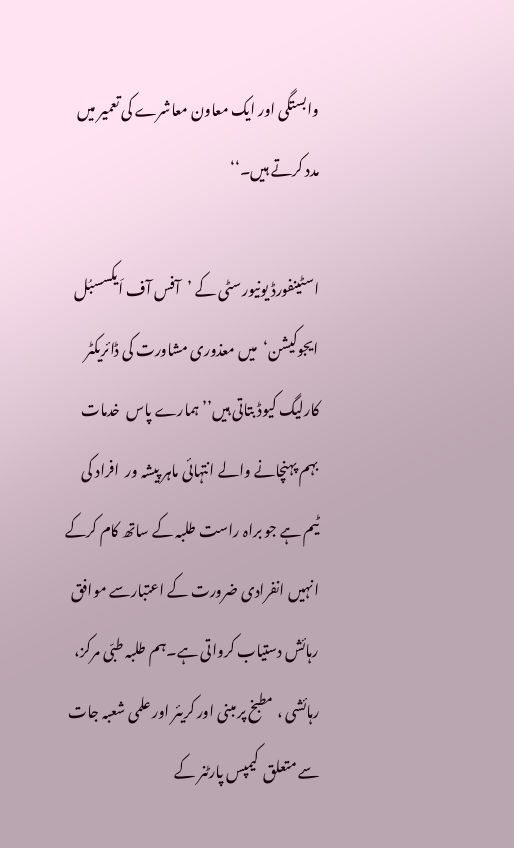وابستگی اور ایک معاون معاشرے کی تعمیر میں مدد کرتے ہیں۔‘‘

اسٹینفورڈ یونیورسٹی کے ’آفس آف اَیکسسبُل ایجوکیشن‘  میں معذوری مشاورت کی ڈائریکٹر  کارلیگ کیوڈ بتاتی ہیں’’ہمارے پاس  خدمات بہم پہنچانے والے انتہائی ماہر پیشہ ور  افراد کی ٹیم ہے جو براہ راست طلبہ کے ساتھ کام کرکے انہیں انفرادی ضرورت کے اعتبارسے موافق رہائش دستیاب کرواتی ہے۔ہم طلبہ طبّی مرکز، رہائشی ، مطبخ پر مبنی اور کریئر اور علمی شعبہ جات سے متعلق  کیمپس پارٹنر کے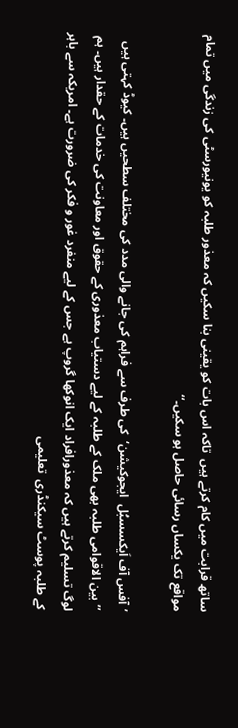ساتھ قرابت میں کام کرتے ہیں  تاکہ اس بات کو یقینی بنا سکیں کہ معذور طلبہ کو یونیورسٹی کی زندگی میں تمام مواقع تک یکساں رسائی حاصل ہو سکیں۔‘‘

’آفس آف اَیکسسبُل  ایجوکیشن‘  کی طرف سے فراہم کی جانے والی مدد کی مختلف سطحیں ہیں۔ کیوڈ کہتی ہیں ’’بین الاقوامی طلبہ بھی ملک کے طلبہ کے لیے دستیاب معذوری کے حقوق اور معاونت کی خدمات کے حقدار ہیں۔ ہم لوگ تسلیم کرتے ہیں کہ معذورافراد ایک انوکھا گروپ ہے جس کے لیے منفرد غور و فکر کی ضرورت ہے۔ امریکہ سے باہر کے طلبہ پوسٹ سیکنڈری  تعلیمی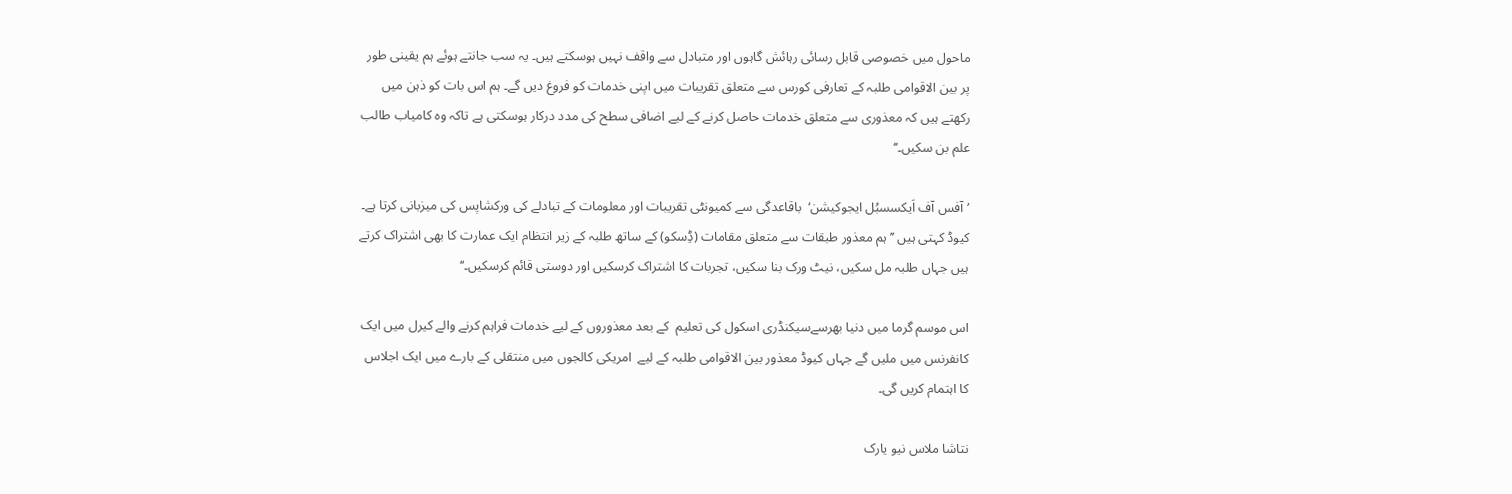ماحول میں خصوصی قابل رسائی رہائش گاہوں اور متبادل سے واقف نہیں ہوسکتے ہیں۔ یہ سب جانتے ہوئے ہم یقینی طور پر بین الاقوامی طلبہ کے تعارفی کورس سے متعلق تقریبات میں اپنی خدمات کو فروغ دیں گے۔ ہم اس بات کو ذہن میں رکھتے ہیں کہ معذوری سے متعلق خدمات حاصل کرنے کے لیے اضافی سطح کی مدد درکار ہوسکتی ہے تاکہ وہ کامیاب طالب علم بن سکیں۔‘‘

’آفس آف اَیکسسبُل ایجوکیشن‘  باقاعدگی سے کمیونٹی تقریبات اور معلومات کے تبادلے کی ورکشاپس کی میزبانی کرتا ہے۔ کیوڈ کہتی ہیں ’’ہم معذور طبقات سے متعلق مقامات (ڈِسکو) کے ساتھ طلبہ کے زیر انتظام ایک عمارت کا بھی اشتراک کرتے ہیں جہاں طلبہ مل سکیں، نیٹ ورک بنا سکیں، تجربات کا اشتراک کرسکیں اور دوستی قائم کرسکیں۔‘‘

اس موسم گرما میں دنیا بھرسےسیکنڈری اسکول کی تعلیم  کے بعد معذوروں کے لیے خدمات فراہم کرنے والے کیرل میں ایک کانفرنس میں ملیں گے جہاں کیوڈ معذور بین الاقوامی طلبہ کے لیے  امریکی کالجوں میں منتقلی کے بارے میں ایک اجلاس کا اہتمام کریں گی۔

نتاشا ملاس نیو یارک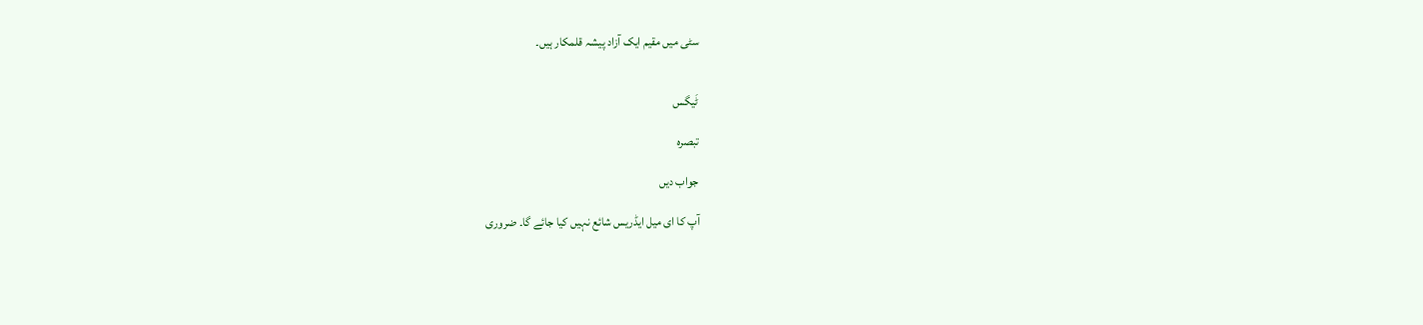سٹی میں مقیم ایک آزاد پیشہ قلمکار ہیں۔


ٹَیگس

تبصرہ

جواب دیں

آپ کا ای میل ایڈریس شائع نہیں کیا جائے گا۔ ضروری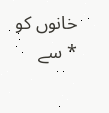خانوں کو * سے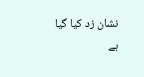نشان زد کیا گیا ہے